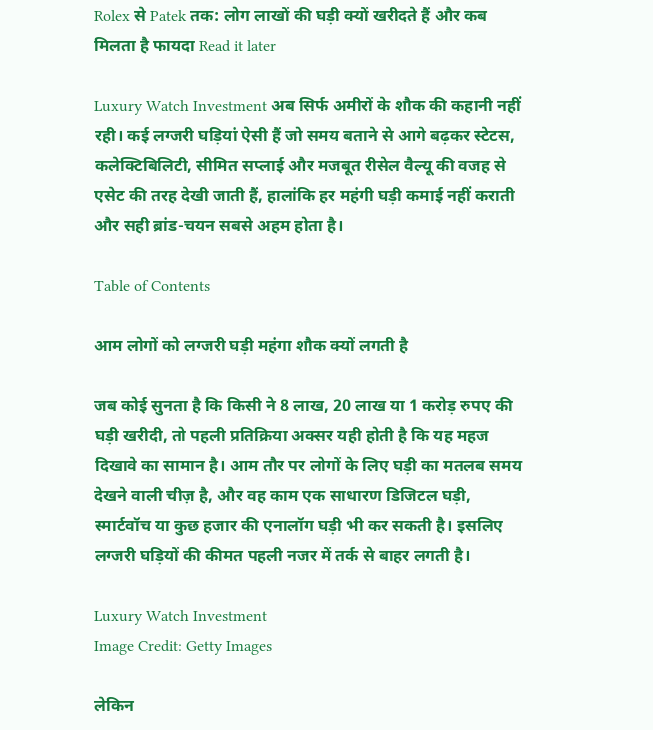Rolex से Patek तक: लोग लाखों की घड़ी क्यों खरीदते हैं और कब मिलता है फायदा Read it later

Luxury Watch Investment अब सिर्फ अमीरों के शौक की कहानी नहीं रही। कई लग्जरी घड़ियां ऐसी हैं जो समय बताने से आगे बढ़कर स्टेटस, कलेक्टिबिलिटी, सीमित सप्लाई और मजबूत रीसेल वैल्यू की वजह से एसेट की तरह देखी जाती हैं, हालांकि हर महंगी घड़ी कमाई नहीं कराती और सही ब्रांड-चयन सबसे अहम होता है।

Table of Contents

आम लोगों को लग्जरी घड़ी महंगा शौक क्यों लगती है

जब कोई सुनता है कि किसी ने 8 लाख, 20 लाख या 1 करोड़ रुपए की घड़ी खरीदी, तो पहली प्रतिक्रिया अक्सर यही होती है कि यह महज दिखावे का सामान है। आम तौर पर लोगों के लिए घड़ी का मतलब समय देखने वाली चीज़ है, और वह काम एक साधारण डिजिटल घड़ी, स्मार्टवॉच या कुछ हजार की एनालॉग घड़ी भी कर सकती है। इसलिए लग्जरी घड़ियों की कीमत पहली नजर में तर्क से बाहर लगती है।

Luxury Watch Investment
Image Credit: Getty Images

लेकिन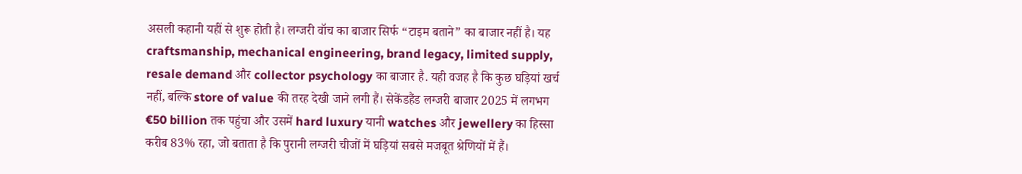असली कहानी यहीं से शुरू होती है। लग्जरी वॉच का बाजार सिर्फ “टाइम बताने” का बाजार नहीं है। यह craftsmanship, mechanical engineering, brand legacy, limited supply, resale demand और collector psychology का बाजार है. यही वजह है कि कुछ घड़ियां खर्च नहीं, बल्कि store of value की तरह देखी जाने लगी हैं। सेकेंडहैंड लग्जरी बाजार 2025 में लगभग €50 billion तक पहुंचा और उसमें hard luxury यानी watches और jewellery का हिस्सा करीब 83% रहा, जो बताता है कि पुरानी लग्जरी चीजों में घड़ियां सबसे मजबूत श्रेणियों में हैं।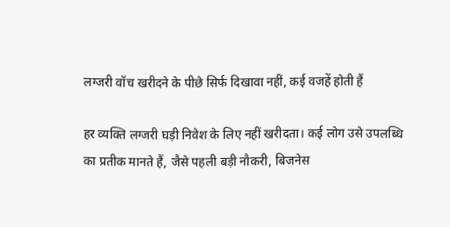लग्जरी वॉच खरीदने के पीछे सिर्फ दिखावा नहीं, कई वजहें होती हैं

हर व्यक्ति लग्जरी घड़ी निवेश के लिए नहीं खरीदता। कई लोग उसे उपलब्धि का प्रतीक मानते हैं, जैसे पहली बड़ी नौकरी, बिजनेस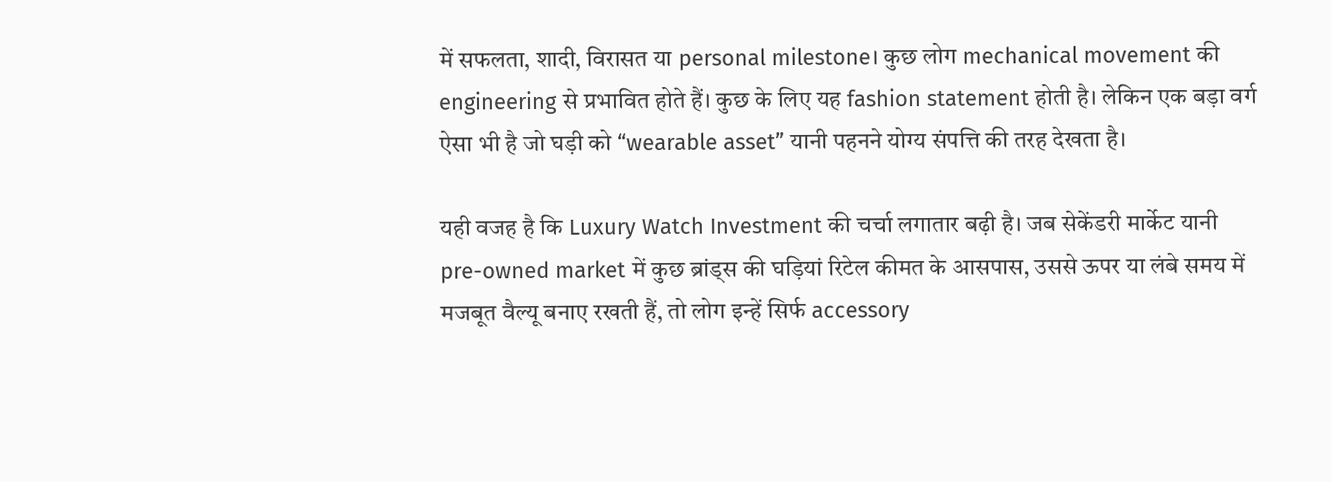में सफलता, शादी, विरासत या personal milestone। कुछ लोग mechanical movement की engineering से प्रभावित होते हैं। कुछ के लिए यह fashion statement होती है। लेकिन एक बड़ा वर्ग ऐसा भी है जो घड़ी को “wearable asset” यानी पहनने योग्य संपत्ति की तरह देखता है।

यही वजह है कि Luxury Watch Investment की चर्चा लगातार बढ़ी है। जब सेकेंडरी मार्केट यानी pre-owned market में कुछ ब्रांड्स की घड़ियां रिटेल कीमत के आसपास, उससे ऊपर या लंबे समय में मजबूत वैल्यू बनाए रखती हैं, तो लोग इन्हें सिर्फ accessory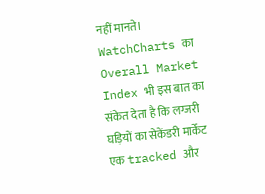नहीं मानते। WatchCharts का Overall Market Index भी इस बात का संकेत देता है कि लग्जरी घड़ियों का सेकेंडरी मार्केट एक tracked और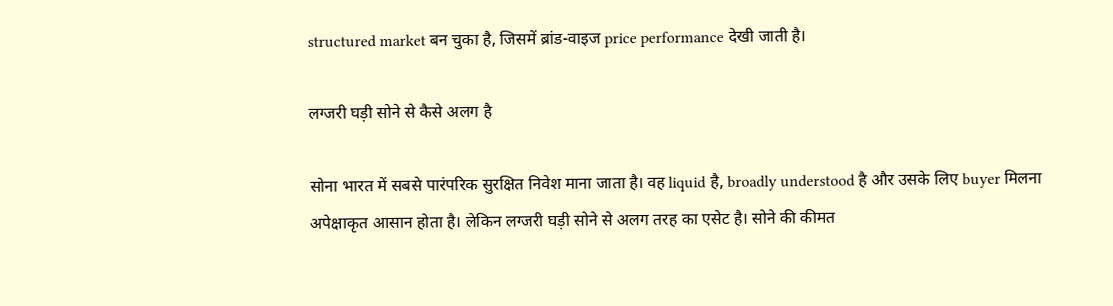structured market बन चुका है, जिसमें ब्रांड-वाइज price performance देखी जाती है।

लग्जरी घड़ी सोने से कैसे अलग है

सोना भारत में सबसे पारंपरिक सुरक्षित निवेश माना जाता है। वह liquid है, broadly understood है और उसके लिए buyer मिलना अपेक्षाकृत आसान होता है। लेकिन लग्जरी घड़ी सोने से अलग तरह का एसेट है। सोने की कीमत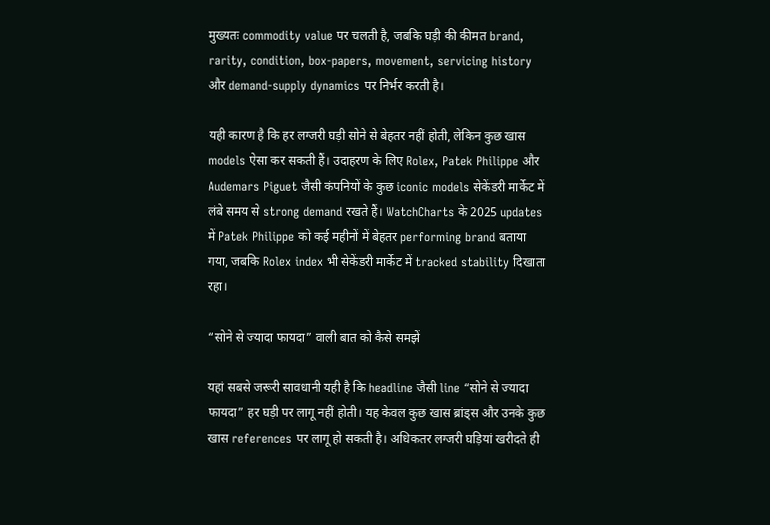मुख्यतः commodity value पर चलती है, जबकि घड़ी की कीमत brand, rarity, condition, box-papers, movement, servicing history और demand-supply dynamics पर निर्भर करती है।

यही कारण है कि हर लग्जरी घड़ी सोने से बेहतर नहीं होती, लेकिन कुछ खास models ऐसा कर सकती हैं। उदाहरण के लिए Rolex, Patek Philippe और Audemars Piguet जैसी कंपनियों के कुछ iconic models सेकेंडरी मार्केट में लंबे समय से strong demand रखते हैं। WatchCharts के 2025 updates में Patek Philippe को कई महीनों में बेहतर performing brand बताया गया, जबकि Rolex index भी सेकेंडरी मार्केट में tracked stability दिखाता रहा।

“सोने से ज्यादा फायदा” वाली बात को कैसे समझें

यहां सबसे जरूरी सावधानी यही है कि headline जैसी line “सोने से ज्यादा फायदा” हर घड़ी पर लागू नहीं होती। यह केवल कुछ खास ब्रांड्स और उनके कुछ खास references पर लागू हो सकती है। अधिकतर लग्जरी घड़ियां खरीदते ही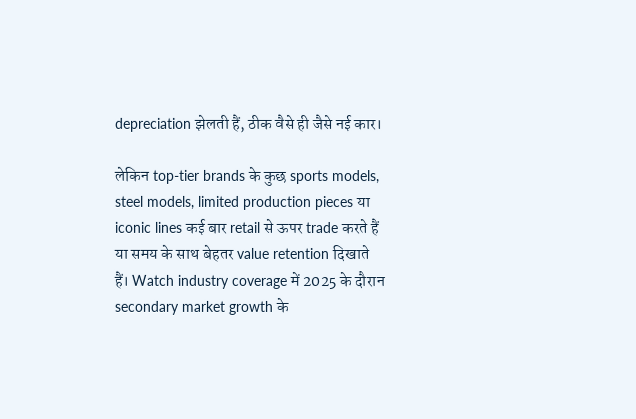depreciation झेलती हैं, ठीक वैसे ही जैसे नई कार।

लेकिन top-tier brands के कुछ sports models, steel models, limited production pieces या iconic lines कई बार retail से ऊपर trade करते हैं या समय के साथ बेहतर value retention दिखाते हैं। Watch industry coverage में 2025 के दौरान secondary market growth के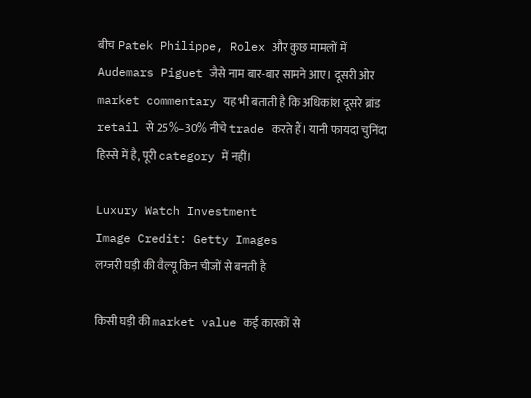बीच Patek Philippe, Rolex और कुछ मामलों में Audemars Piguet जैसे नाम बार-बार सामने आए। दूसरी ओर market commentary यह भी बताती है कि अधिकांश दूसरे ब्रांड retail से 25%–30% नीचे trade करते हैं। यानी फायदा चुनिंदा हिस्से में है, पूरी category में नहीं।

Luxury Watch Investment
Image Credit: Getty Images
लग्जरी घड़ी की वैल्यू किन चीजों से बनती है

किसी घड़ी की market value कई कारकों से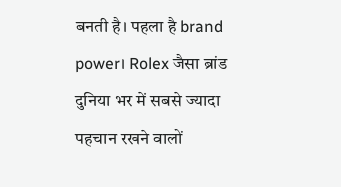बनती है। पहला है brand power। Rolex जैसा ब्रांड दुनिया भर में सबसे ज्यादा पहचान रखने वालों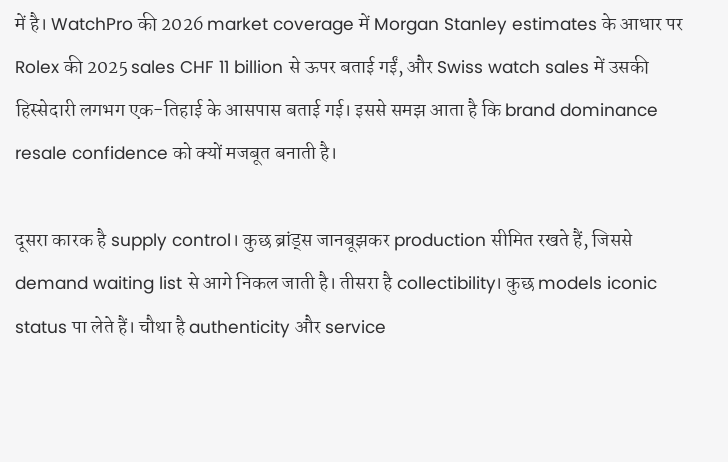में है। WatchPro की 2026 market coverage में Morgan Stanley estimates के आधार पर Rolex की 2025 sales CHF 11 billion से ऊपर बताई गईं, और Swiss watch sales में उसकी हिस्सेदारी लगभग एक-तिहाई के आसपास बताई गई। इससे समझ आता है कि brand dominance resale confidence को क्यों मजबूत बनाती है।

दूसरा कारक है supply control। कुछ ब्रांड्स जानबूझकर production सीमित रखते हैं, जिससे demand waiting list से आगे निकल जाती है। तीसरा है collectibility। कुछ models iconic status पा लेते हैं। चौथा है authenticity और service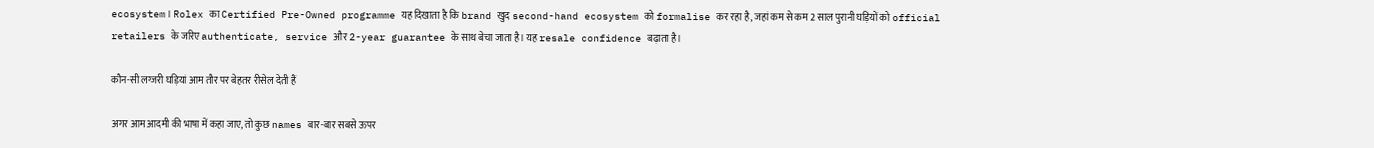ecosystem। Rolex का Certified Pre-Owned programme यह दिखाता है कि brand खुद second-hand ecosystem को formalise कर रहा है, जहां कम से कम 2 साल पुरानी घड़ियों को official retailers के जरिए authenticate, service और 2-year guarantee के साथ बेचा जाता है। यह resale confidence बढ़ाता है।

कौन-सी लग्जरी घड़ियां आम तौर पर बेहतर रीसेल देती हैं

अगर आम आदमी की भाषा में कहा जाए, तो कुछ names बार-बार सबसे ऊपर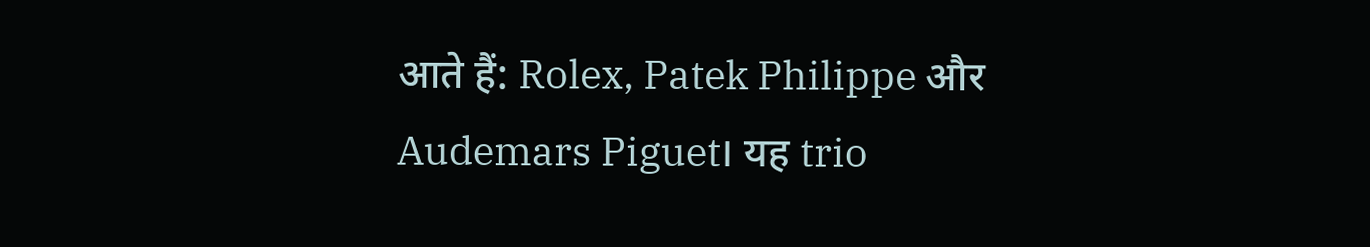आते हैं: Rolex, Patek Philippe और Audemars Piguet। यह trio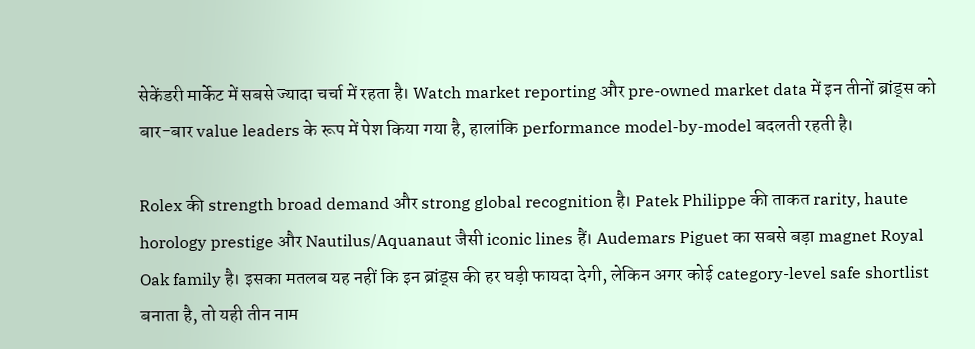सेकेंडरी मार्केट में सबसे ज्यादा चर्चा में रहता है। Watch market reporting और pre-owned market data में इन तीनों ब्रांड्स को बार-बार value leaders के रूप में पेश किया गया है, हालांकि performance model-by-model बदलती रहती है।

Rolex की strength broad demand और strong global recognition है। Patek Philippe की ताकत rarity, haute horology prestige और Nautilus/Aquanaut जैसी iconic lines हैं। Audemars Piguet का सबसे बड़ा magnet Royal Oak family है। इसका मतलब यह नहीं कि इन ब्रांड्स की हर घड़ी फायदा देगी, लेकिन अगर कोई category-level safe shortlist बनाता है, तो यही तीन नाम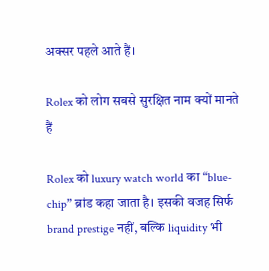अक्सर पहले आते हैं।

Rolex को लोग सबसे सुरक्षित नाम क्यों मानते हैं

Rolex को luxury watch world का “blue-chip” ब्रांड कहा जाता है। इसकी वजह सिर्फ brand prestige नहीं, बल्कि liquidity भी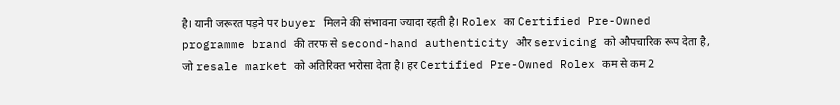है। यानी जरूरत पड़ने पर buyer मिलने की संभावना ज्यादा रहती है। Rolex का Certified Pre-Owned programme brand की तरफ से second-hand authenticity और servicing को औपचारिक रूप देता है, जो resale market को अतिरिक्त भरोसा देता है। हर Certified Pre-Owned Rolex कम से कम 2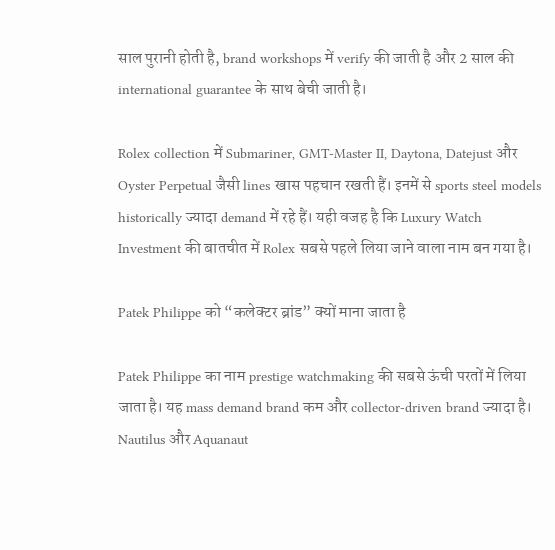साल पुरानी होती है, brand workshops में verify की जाती है और 2 साल की international guarantee के साथ बेची जाती है।

Rolex collection में Submariner, GMT-Master II, Daytona, Datejust और Oyster Perpetual जैसी lines खास पहचान रखती हैं। इनमें से sports steel models historically ज्यादा demand में रहे हैं। यही वजह है कि Luxury Watch Investment की बातचीत में Rolex सबसे पहले लिया जाने वाला नाम बन गया है।

Patek Philippe को “कलेक्टर ब्रांड” क्यों माना जाता है

Patek Philippe का नाम prestige watchmaking की सबसे ऊंची परतों में लिया जाता है। यह mass demand brand कम और collector-driven brand ज्यादा है। Nautilus और Aquanaut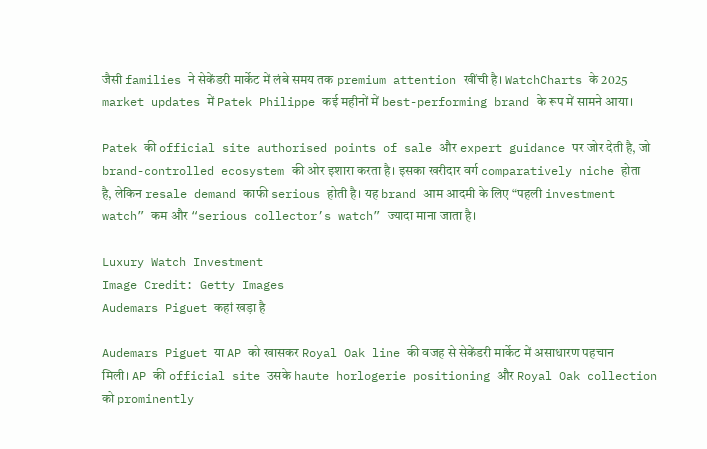जैसी families ने सेकेंडरी मार्केट में लंबे समय तक premium attention खींची है। WatchCharts के 2025 market updates में Patek Philippe कई महीनों में best-performing brand के रूप में सामने आया।

Patek की official site authorised points of sale और expert guidance पर जोर देती है, जो brand-controlled ecosystem की ओर इशारा करता है। इसका खरीदार वर्ग comparatively niche होता है, लेकिन resale demand काफी serious होती है। यह brand आम आदमी के लिए “पहली investment watch” कम और “serious collector’s watch” ज्यादा माना जाता है।

Luxury Watch Investment
Image Credit: Getty Images
Audemars Piguet कहां खड़ा है

Audemars Piguet या AP को खासकर Royal Oak line की वजह से सेकेंडरी मार्केट में असाधारण पहचान मिली। AP की official site उसके haute horlogerie positioning और Royal Oak collection को prominently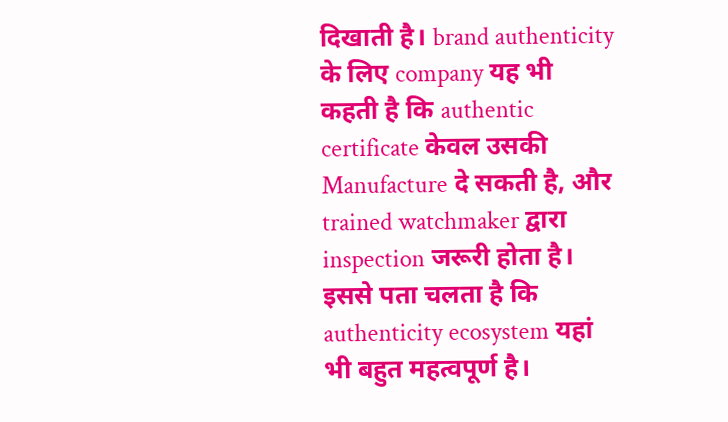दिखाती है। brand authenticity के लिए company यह भी कहती है कि authentic certificate केवल उसकी Manufacture दे सकती है, और trained watchmaker द्वारा inspection जरूरी होता है। इससे पता चलता है कि authenticity ecosystem यहां भी बहुत महत्वपूर्ण है।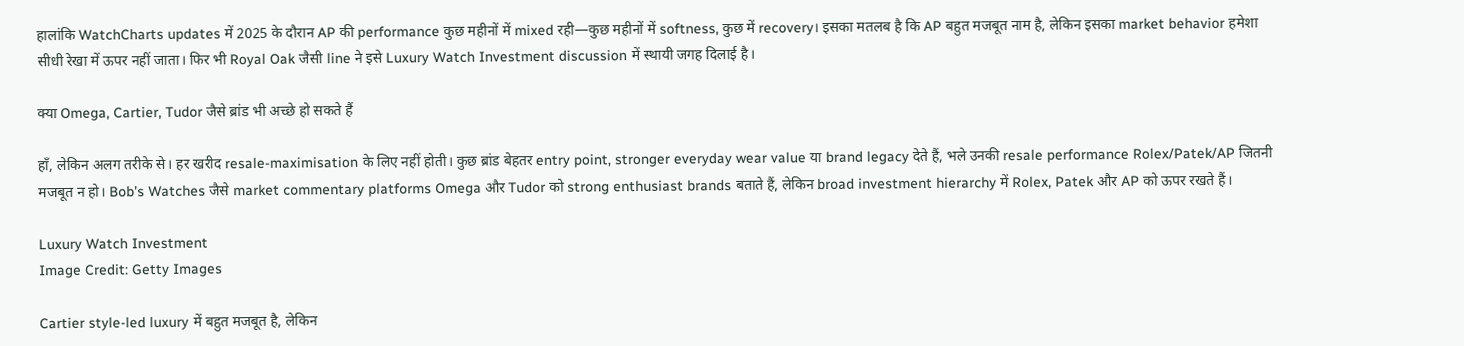हालांकि WatchCharts updates में 2025 के दौरान AP की performance कुछ महीनों में mixed रही—कुछ महीनों में softness, कुछ में recovery। इसका मतलब है कि AP बहुत मजबूत नाम है, लेकिन इसका market behavior हमेशा सीधी रेखा में ऊपर नहीं जाता। फिर भी Royal Oak जैसी line ने इसे Luxury Watch Investment discussion में स्थायी जगह दिलाई है।

क्या Omega, Cartier, Tudor जैसे ब्रांड भी अच्छे हो सकते हैं

हाँ, लेकिन अलग तरीके से। हर खरीद resale-maximisation के लिए नहीं होती। कुछ ब्रांड बेहतर entry point, stronger everyday wear value या brand legacy देते हैं, भले उनकी resale performance Rolex/Patek/AP जितनी मजबूत न हो। Bob’s Watches जैसे market commentary platforms Omega और Tudor को strong enthusiast brands बताते हैं, लेकिन broad investment hierarchy में Rolex, Patek और AP को ऊपर रखते हैं।

Luxury Watch Investment
Image Credit: Getty Images

Cartier style-led luxury में बहुत मजबूत है, लेकिन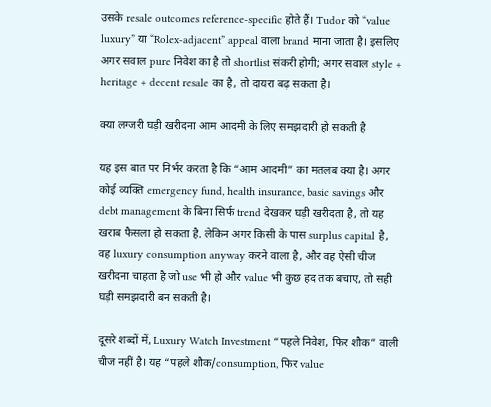उसके resale outcomes reference-specific होते हैं। Tudor को “value luxury” या “Rolex-adjacent” appeal वाला brand माना जाता है। इसलिए अगर सवाल pure निवेश का है तो shortlist संकरी होगी; अगर सवाल style + heritage + decent resale का है, तो दायरा बढ़ सकता है।

क्या लग्जरी घड़ी खरीदना आम आदमी के लिए समझदारी हो सकती है

यह इस बात पर निर्भर करता है कि “आम आदमी” का मतलब क्या है। अगर कोई व्यक्ति emergency fund, health insurance, basic savings और debt management के बिना सिर्फ trend देखकर घड़ी खरीदता है, तो यह खराब फैसला हो सकता है. लेकिन अगर किसी के पास surplus capital है, वह luxury consumption anyway करने वाला है, और वह ऐसी चीज खरीदना चाहता है जो use भी हो और value भी कुछ हद तक बचाए, तो सही घड़ी समझदारी बन सकती है।

दूसरे शब्दों में, Luxury Watch Investment “पहले निवेश, फिर शौक” वाली चीज नहीं है। यह “पहले शौक/consumption, फिर value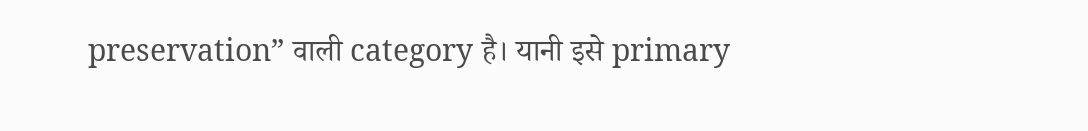preservation” वाली category है। यानी इसे primary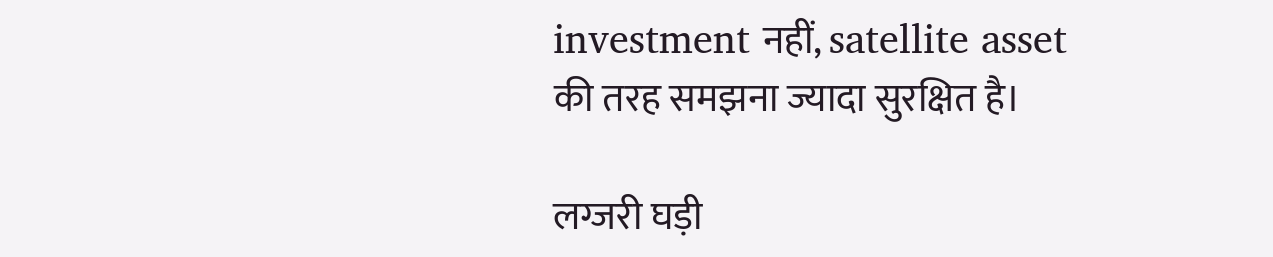investment नहीं, satellite asset की तरह समझना ज्यादा सुरक्षित है।

लग्जरी घड़ी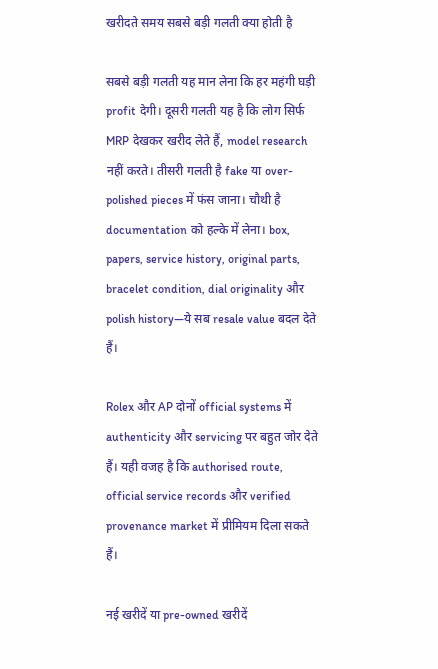खरीदते समय सबसे बड़ी गलती क्या होती है

सबसे बड़ी गलती यह मान लेना कि हर महंगी घड़ी profit देगी। दूसरी गलती यह है कि लोग सिर्फ MRP देखकर खरीद लेते हैं, model research नहीं करते। तीसरी गलती है fake या over-polished pieces में फंस जाना। चौथी है documentation को हल्के में लेना। box, papers, service history, original parts, bracelet condition, dial originality और polish history—ये सब resale value बदल देते हैं।

Rolex और AP दोनों official systems में authenticity और servicing पर बहुत जोर देते हैं। यही वजह है कि authorised route, official service records और verified provenance market में प्रीमियम दिला सकते हैं।

नई खरीदें या pre-owned खरीदें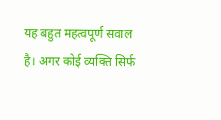यह बहुत महत्वपूर्ण सवाल है। अगर कोई व्यक्ति सिर्फ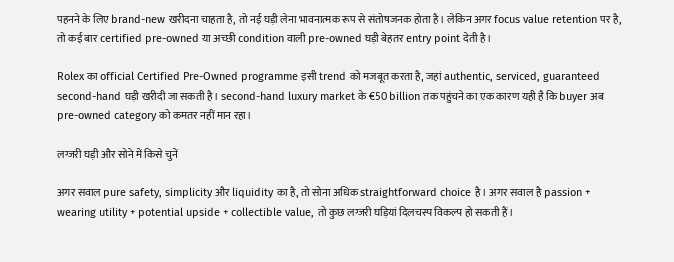पहनने के लिए brand-new खरीदना चाहता है, तो नई घड़ी लेना भावनात्मक रूप से संतोषजनक होता है। लेकिन अगर focus value retention पर है, तो कई बार certified pre-owned या अच्छी condition वाली pre-owned घड़ी बेहतर entry point देती है।

Rolex का official Certified Pre-Owned programme इसी trend को मजबूत करता है, जहां authentic, serviced, guaranteed second-hand घड़ी खरीदी जा सकती है। second-hand luxury market के €50 billion तक पहुंचने का एक कारण यही है कि buyer अब pre-owned category को कमतर नहीं मान रहा।

लग्जरी घड़ी और सोने में किसे चुनें

अगर सवाल pure safety, simplicity और liquidity का है, तो सोना अधिक straightforward choice है। अगर सवाल है passion + wearing utility + potential upside + collectible value, तो कुछ लग्जरी घड़ियां दिलचस्प विकल्प हो सकती हैं।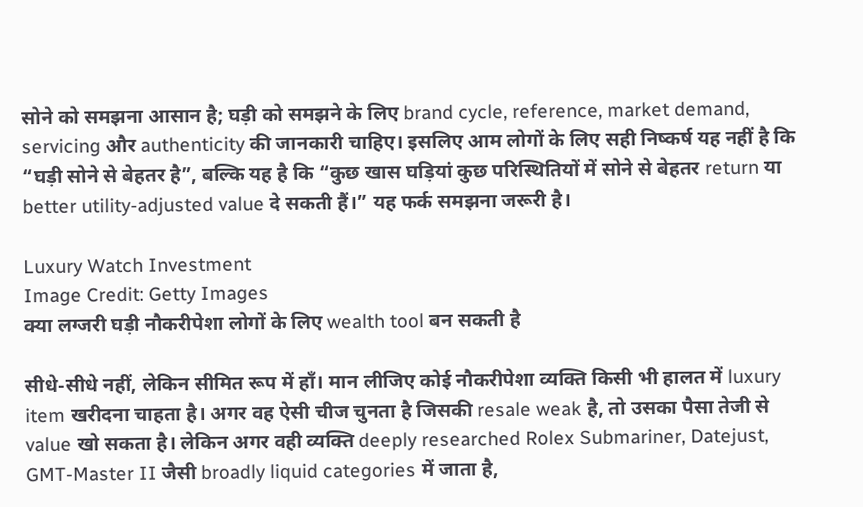सोने को समझना आसान है; घड़ी को समझने के लिए brand cycle, reference, market demand, servicing और authenticity की जानकारी चाहिए। इसलिए आम लोगों के लिए सही निष्कर्ष यह नहीं है कि “घड़ी सोने से बेहतर है”, बल्कि यह है कि “कुछ खास घड़ियां कुछ परिस्थितियों में सोने से बेहतर return या better utility-adjusted value दे सकती हैं।” यह फर्क समझना जरूरी है।

Luxury Watch Investment
Image Credit: Getty Images
क्या लग्जरी घड़ी नौकरीपेशा लोगों के लिए wealth tool बन सकती है

सीधे-सीधे नहीं, लेकिन सीमित रूप में हाँ। मान लीजिए कोई नौकरीपेशा व्यक्ति किसी भी हालत में luxury item खरीदना चाहता है। अगर वह ऐसी चीज चुनता है जिसकी resale weak है, तो उसका पैसा तेजी से value खो सकता है। लेकिन अगर वही व्यक्ति deeply researched Rolex Submariner, Datejust, GMT-Master II जैसी broadly liquid categories में जाता है,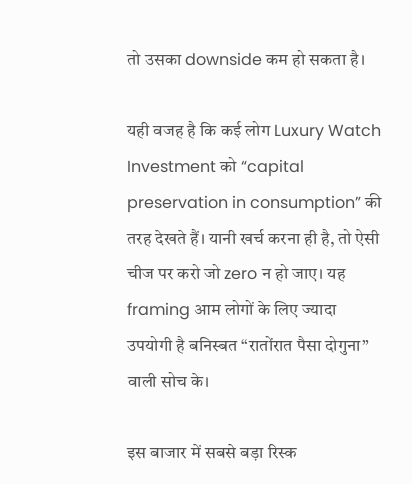तो उसका downside कम हो सकता है।

यही वजह है कि कई लोग Luxury Watch Investment को “capital preservation in consumption” की तरह देखते हैं। यानी खर्च करना ही है, तो ऐसी चीज पर करो जो zero न हो जाए। यह framing आम लोगों के लिए ज्यादा उपयोगी है बनिस्बत “रातोंरात पैसा दोगुना” वाली सोच के।

इस बाजार में सबसे बड़ा रिस्क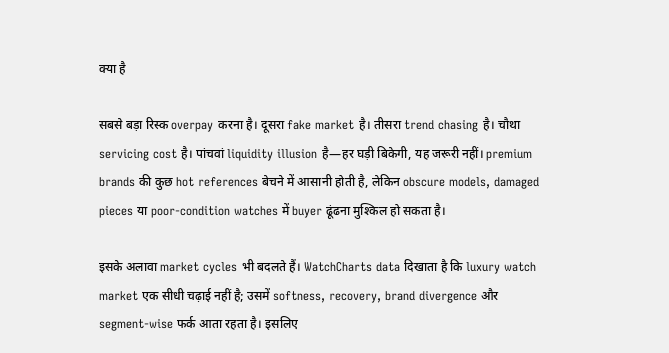क्या है

सबसे बड़ा रिस्क overpay करना है। दूसरा fake market है। तीसरा trend chasing है। चौथा servicing cost है। पांचवां liquidity illusion है—हर घड़ी बिकेगी, यह जरूरी नहीं। premium brands की कुछ hot references बेचने में आसानी होती है, लेकिन obscure models, damaged pieces या poor-condition watches में buyer ढूंढना मुश्किल हो सकता है।

इसके अलावा market cycles भी बदलते हैं। WatchCharts data दिखाता है कि luxury watch market एक सीधी चढ़ाई नहीं है; उसमें softness, recovery, brand divergence और segment-wise फर्क आता रहता है। इसलिए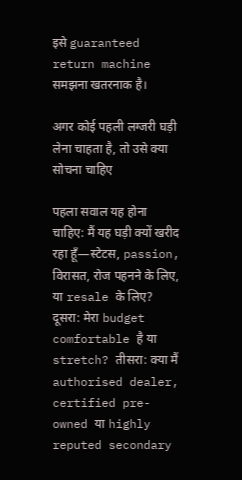इसे guaranteed return machine समझना खतरनाक है।

अगर कोई पहली लग्जरी घड़ी लेना चाहता है, तो उसे क्या सोचना चाहिए

पहला सवाल यह होना चाहिए: मैं यह घड़ी क्यों खरीद रहा हूँ—स्टेटस, passion, विरासत, रोज पहनने के लिए, या resale के लिए? दूसरा: मेरा budget comfortable है या stretch? तीसरा: क्या मैं authorised dealer, certified pre-owned या highly reputed secondary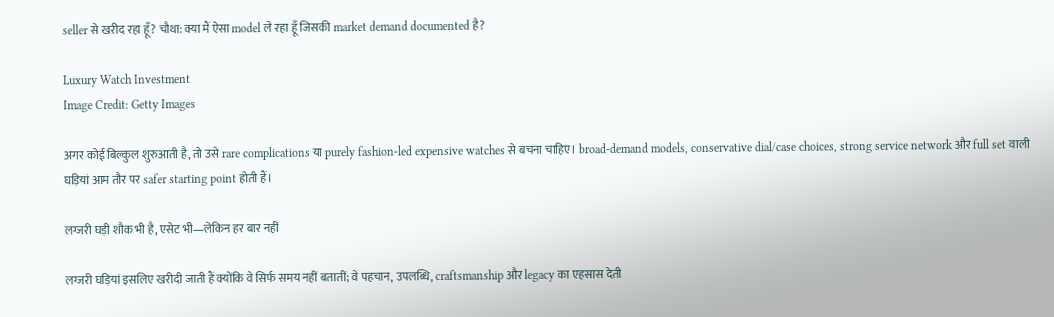seller से खरीद रहा हूँ? चौथा: क्या मैं ऐसा model ले रहा हूँ जिसकी market demand documented है?

Luxury Watch Investment
Image Credit: Getty Images

अगर कोई बिल्कुल शुरुआती है, तो उसे rare complications या purely fashion-led expensive watches से बचना चाहिए। broad-demand models, conservative dial/case choices, strong service network और full set वाली घड़ियां आम तौर पर safer starting point होती हैं।

लग्जरी घड़ी शौक भी है, एसेट भी—लेकिन हर बार नहीं

लग्जरी घड़ियां इसलिए खरीदी जाती हैं क्योंकि वे सिर्फ समय नहीं बतातीं; वे पहचान, उपलब्धि, craftsmanship और legacy का एहसास देती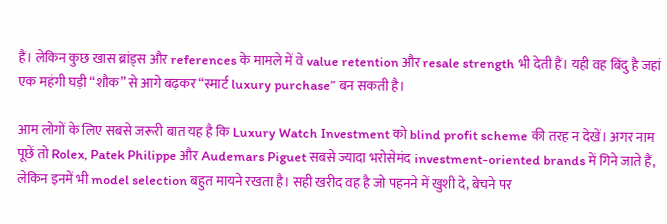हैं। लेकिन कुछ खास ब्रांड्स और references के मामले में वे value retention और resale strength भी देती हैं। यही वह बिंदु है जहां एक महंगी घड़ी “शौक” से आगे बढ़कर “स्मार्ट luxury purchase” बन सकती है।

आम लोगों के लिए सबसे जरूरी बात यह है कि Luxury Watch Investment को blind profit scheme की तरह न देखें। अगर नाम पूछें तो Rolex, Patek Philippe और Audemars Piguet सबसे ज्यादा भरोसेमंद investment-oriented brands में गिने जाते हैं, लेकिन इनमें भी model selection बहुत मायने रखता है। सही खरीद वह है जो पहनने में खुशी दे, बेचने पर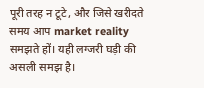पूरी तरह न टूटे, और जिसे खरीदते समय आप market reality समझते हों। यही लग्जरी घड़ी की असली समझ है।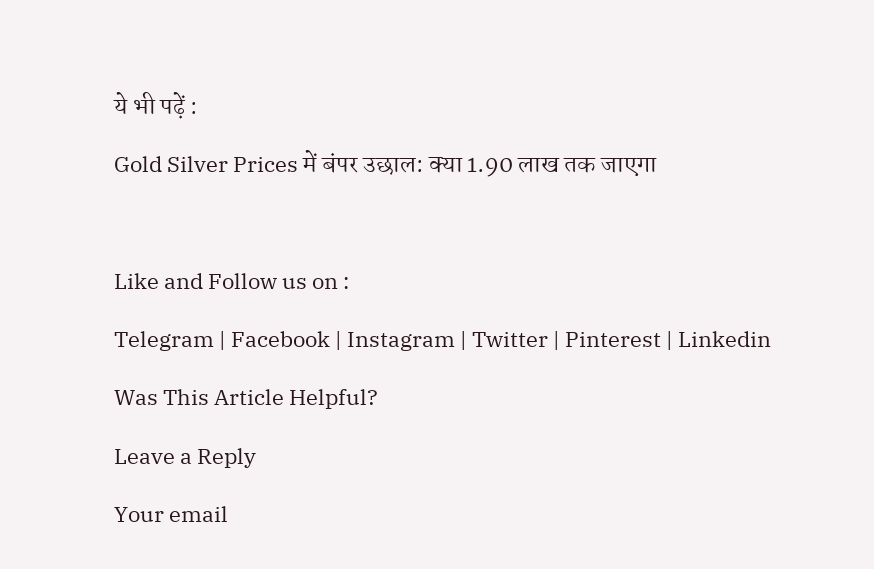ये भी पढ़ें :

Gold Silver Prices में बंपर उछाल: क्या 1.90 लाख तक जाएगा



Like and Follow us on :

Telegram | Facebook | Instagram | Twitter | Pinterest | Linkedin

Was This Article Helpful?

Leave a Reply

Your email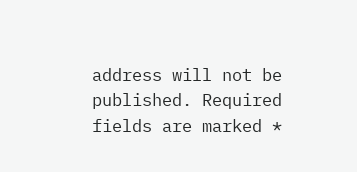address will not be published. Required fields are marked *